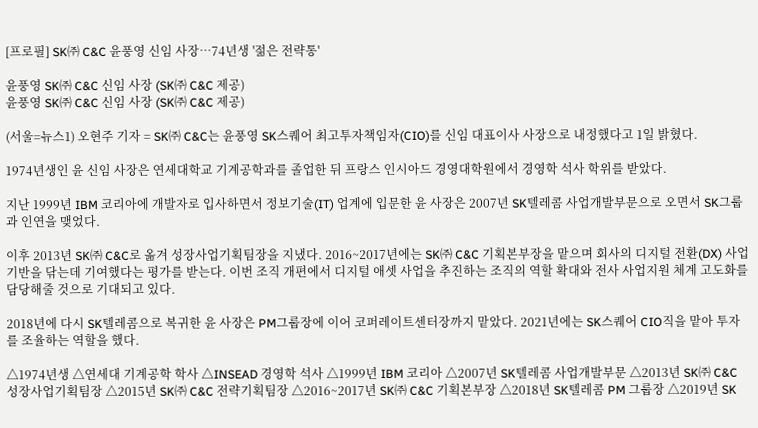[프로필] SK㈜ C&C 윤풍영 신임 사장…74년생 '젊은 전략통'

윤풍영 SK㈜ C&C 신임 사장 (SK㈜ C&C 제공)
윤풍영 SK㈜ C&C 신임 사장 (SK㈜ C&C 제공)

(서울=뉴스1) 오현주 기자 = SK㈜ C&C는 윤풍영 SK스퀘어 최고투자책임자(CIO)를 신임 대표이사 사장으로 내정했다고 1일 밝혔다.

1974년생인 윤 신임 사장은 연세대학교 기계공학과를 졸업한 뒤 프랑스 인시아드 경영대학원에서 경영학 석사 학위를 받았다.

지난 1999년 IBM 코리아에 개발자로 입사하면서 정보기술(IT) 업계에 입문한 윤 사장은 2007년 SK텔레콤 사업개발부문으로 오면서 SK그룹과 인연을 맺었다.

이후 2013년 SK㈜ C&C로 옮겨 성장사업기획팀장을 지냈다. 2016~2017년에는 SK㈜ C&C 기획본부장을 맡으며 회사의 디지털 전환(DX) 사업 기반을 닦는데 기여했다는 평가를 받는다. 이번 조직 개편에서 디지털 애셋 사업을 추진하는 조직의 역할 확대와 전사 사업지원 체계 고도화를 담당해줄 것으로 기대되고 있다.

2018년에 다시 SK텔레콤으로 복귀한 윤 사장은 PM그룹장에 이어 코퍼레이트센터장까지 맡았다. 2021년에는 SK스퀘어 CIO직을 맡아 투자를 조율하는 역할을 했다.

△1974년생 △연세대 기계공학 학사 △INSEAD 경영학 석사 △1999년 IBM 코리아 △2007년 SK텔레콤 사업개발부문 △2013년 SK㈜ C&C 성장사업기획팀장 △2015년 SK㈜ C&C 전략기획팀장 △2016~2017년 SK㈜ C&C 기획본부장 △2018년 SK텔레콤 PM 그룹장 △2019년 SK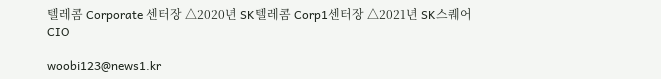텔레콤 Corporate 센터장 △2020년 SK텔레콤 Corp1센터장 △2021년 SK스퀘어 CIO

woobi123@news1.kr